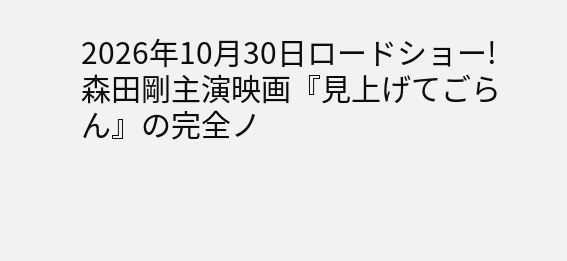2026年10月30日ロードショー!
森田剛主演映画『見上げてごらん』の完全ノ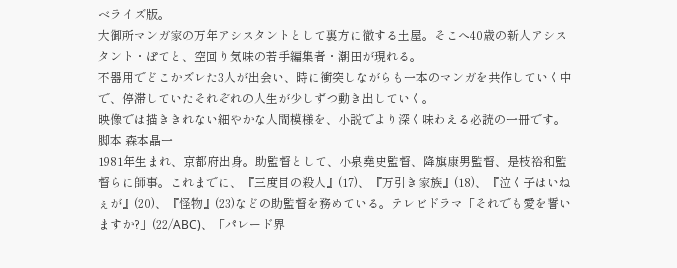ベライズ版。
大御所マンガ家の万年アシスタントとして裏方に徹する土屋。そこへ40歳の新人アシスタント・ぽてと、空回り気味の若手編集者・潮田が現れる。
不器用でどこかズレた3人が出会い、時に衝突しながらも一本のマンガを共作していく中で、停滞していたそれぞれの人生が少しずつ動き出していく。
映像では描ききれない細やかな人間模様を、小説でより深く味わえる必読の一冊です。
脚本 森本晶一
1981年生まれ、京都府出身。助監督として、小泉堯史監督、降旗康男監督、是枝裕和監督らに師事。これまでに、『三度目の殺人』(17)、『万引き家族』(18)、『泣く子はいねぇが』(20)、『怪物』(23)などの助監督を務めている。テレビドラマ「それでも愛を誓いますか?」(22/ABC)、「パレード界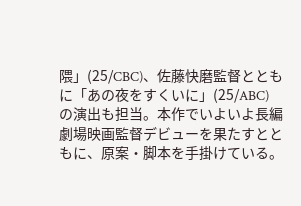隈」(25/CBC)、佐藤快磨監督とともに「あの夜をすくいに」(25/ABC) の演出も担当。本作でいよいよ長編劇場映画監督デビューを果たすとともに、原案・脚本を手掛けている。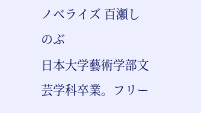ノベライズ 百瀬しのぶ
日本大学藝術学部文芸学科卒業。フリー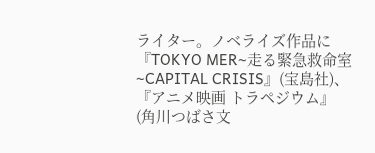ライター。ノベライズ作品に『TOKYO MER~走る緊急救命室~CAPITAL CRISIS』(宝島社)、『アニメ映画 トラペジウム』(角川つばさ文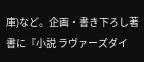庫)など。企画・書き下ろし著書に『小説 ラヴァーズダイ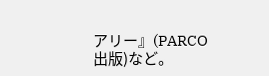アリー』(PARCO出版)など。